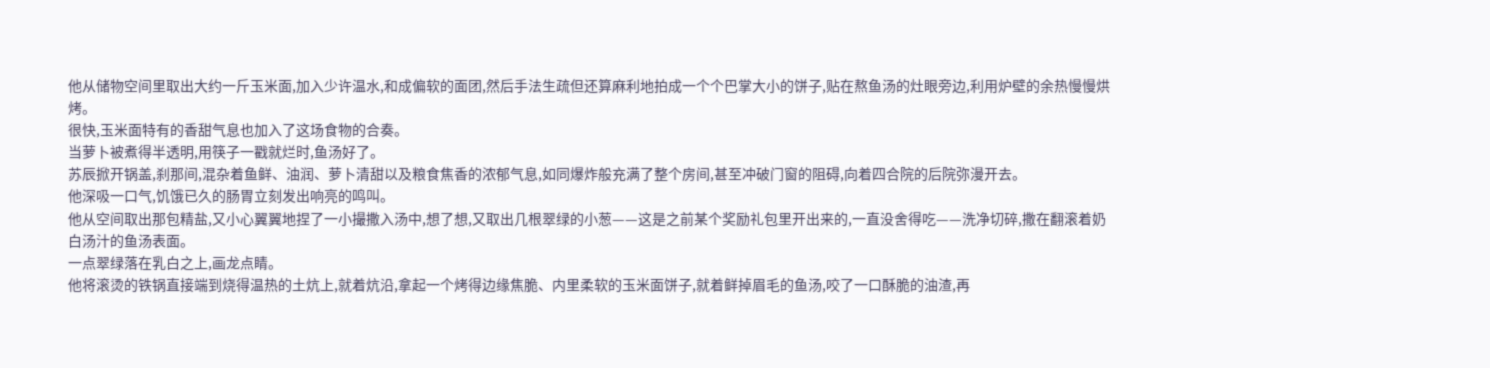他从储物空间里取出大约一斤玉米面,加入少许温水,和成偏软的面团,然后手法生疏但还算麻利地拍成一个个巴掌大小的饼子,贴在熬鱼汤的灶眼旁边,利用炉壁的余热慢慢烘烤。
很快,玉米面特有的香甜气息也加入了这场食物的合奏。
当萝卜被煮得半透明,用筷子一戳就烂时,鱼汤好了。
苏辰掀开锅盖,刹那间,混杂着鱼鲜、油润、萝卜清甜以及粮食焦香的浓郁气息,如同爆炸般充满了整个房间,甚至冲破门窗的阻碍,向着四合院的后院弥漫开去。
他深吸一口气,饥饿已久的肠胃立刻发出响亮的鸣叫。
他从空间取出那包精盐,又小心翼翼地捏了一小撮撒入汤中,想了想,又取出几根翠绿的小葱——这是之前某个奖励礼包里开出来的,一直没舍得吃——洗净切碎,撒在翻滚着奶白汤汁的鱼汤表面。
一点翠绿落在乳白之上,画龙点睛。
他将滚烫的铁锅直接端到烧得温热的土炕上,就着炕沿,拿起一个烤得边缘焦脆、内里柔软的玉米面饼子,就着鲜掉眉毛的鱼汤,咬了一口酥脆的油渣,再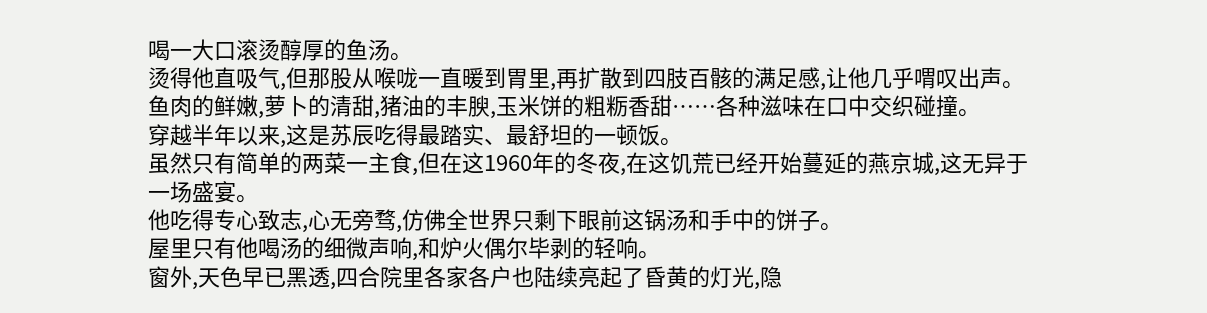喝一大口滚烫醇厚的鱼汤。
烫得他直吸气,但那股从喉咙一直暖到胃里,再扩散到四肢百骸的满足感,让他几乎喟叹出声。
鱼肉的鲜嫩,萝卜的清甜,猪油的丰腴,玉米饼的粗粝香甜……各种滋味在口中交织碰撞。
穿越半年以来,这是苏辰吃得最踏实、最舒坦的一顿饭。
虽然只有简单的两菜一主食,但在这1960年的冬夜,在这饥荒已经开始蔓延的燕京城,这无异于一场盛宴。
他吃得专心致志,心无旁骛,仿佛全世界只剩下眼前这锅汤和手中的饼子。
屋里只有他喝汤的细微声响,和炉火偶尔毕剥的轻响。
窗外,天色早已黑透,四合院里各家各户也陆续亮起了昏黄的灯光,隐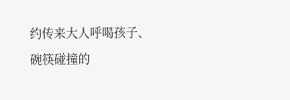约传来大人呼喝孩子、碗筷碰撞的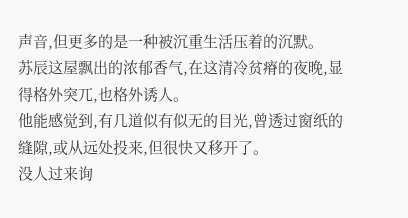声音,但更多的是一种被沉重生活压着的沉默。
苏辰这屋飘出的浓郁香气,在这清冷贫瘠的夜晚,显得格外突兀,也格外诱人。
他能感觉到,有几道似有似无的目光,曾透过窗纸的缝隙,或从远处投来,但很快又移开了。
没人过来询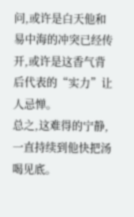问,或许是白天他和易中海的冲突已经传开,或许是这香气背后代表的“实力”让人忌惮。
总之,这难得的宁静,一直持续到他快把汤喝见底。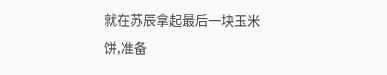就在苏辰拿起最后一块玉米饼,准备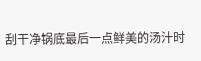刮干净锅底最后一点鲜美的汤汁时